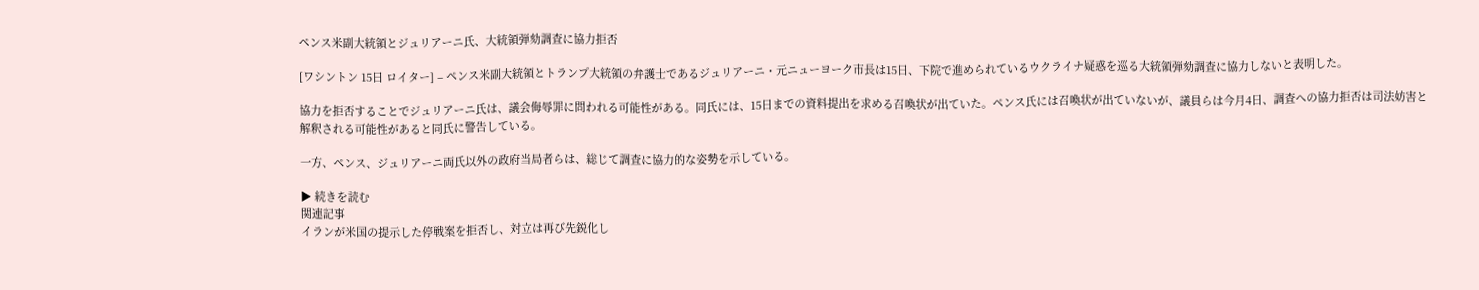ペンス米副大統領とジュリアーニ氏、大統領弾劾調査に協力拒否

[ワシントン 15日 ロイター] – ペンス米副大統領とトランプ大統領の弁護士であるジュリアーニ・元ニューヨーク市長は15日、下院で進められているウクライナ疑惑を巡る大統領弾劾調査に協力しないと表明した。

協力を拒否することでジュリアーニ氏は、議会侮辱罪に問われる可能性がある。同氏には、15日までの資料提出を求める召喚状が出ていた。ペンス氏には召喚状が出ていないが、議員らは今月4日、調査への協力拒否は司法妨害と解釈される可能性があると同氏に警告している。

一方、ペンス、ジュリアーニ両氏以外の政府当局者らは、総じて調査に協力的な姿勢を示している。

▶ 続きを読む
関連記事
イランが米国の提示した停戦案を拒否し、対立は再び先鋭化し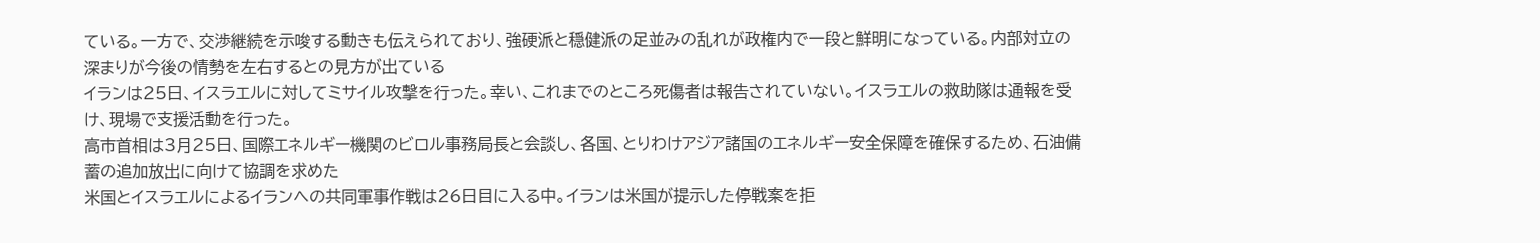ている。一方で、交渉継続を示唆する動きも伝えられており、強硬派と穏健派の足並みの乱れが政権内で一段と鮮明になっている。内部対立の深まりが今後の情勢を左右するとの見方が出ている
イランは25日、イスラエルに対してミサイル攻撃を行った。幸い、これまでのところ死傷者は報告されていない。イスラエルの救助隊は通報を受け、現場で支援活動を行った。
高市首相は3月25日、国際エネルギー機関のビロル事務局長と会談し、各国、とりわけアジア諸国のエネルギー安全保障を確保するため、石油備蓄の追加放出に向けて協調を求めた
米国とイスラエルによるイランへの共同軍事作戦は26日目に入る中。イランは米国が提示した停戦案を拒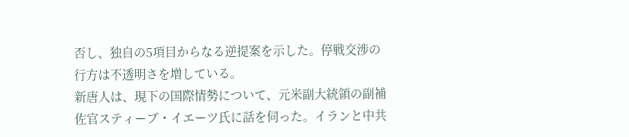否し、独自の5項目からなる逆提案を示した。停戦交渉の行方は不透明さを増している。
新唐人は、現下の国際情勢について、元米副大統領の副補佐官スティーブ・イエーツ氏に話を伺った。イランと中共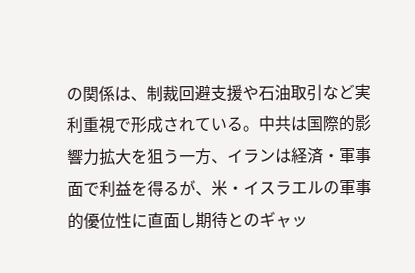の関係は、制裁回避支援や石油取引など実利重視で形成されている。中共は国際的影響力拡大を狙う一方、イランは経済・軍事面で利益を得るが、米・イスラエルの軍事的優位性に直面し期待とのギャッ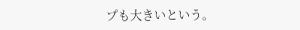プも大きいという。